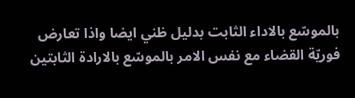بالموسّع بالاداء الثابت بدليل ظني ايضا واذا تعارض فوريّة القضاء مع نفس الامر بالموسّع بالارادة الثابتين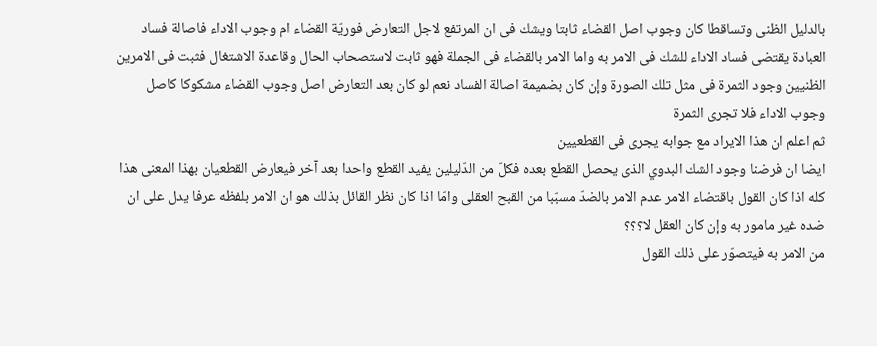بالدليل الظنى وتساقطا كان وجوب اصل القضاء ثابتا ويشك فى ان المرتفع لاجل التعارض فوريّة القضاء ام وجوب الاداء فاصالة فساد العبادة يقتضى فساد الاداء للشك فى الامر به واما الامر بالقضاء فى الجملة فهو ثابت لاستصحاب الحال وقاعدة الاشتغال فثبت فى الامرين الظنيين وجود الثمرة فى مثل تلك الصورة وإن كان بضميمة اصالة الفساد نعم لو كان بعد التعارض اصل وجوب القضاء مشكوكا كاصل وجوب الاداء فلا تجرى الثمرة
ثم اعلم ان هذا الايراد مع جوابه يجرى فى القطعيين
ايضا ان فرضنا وجود الشك البدوي الذى يحصل القطع بعده فكلّ من الدّليلين يفيد القطع واحدا بعد آخر فيعارض القطعيان بهذا المعنى هذا كله اذا كان القول باقتضاء الامر عدم الامر بالضدّ مسبّبا من القبح العقلى وامّا اذا كان نظر القائل بذلك هو ان الامر بلفظه عرفا يدل على ان ضده غير مامور به وإن كان العقل لا؟؟؟
من الامر به فيتصوّر على ذلك القول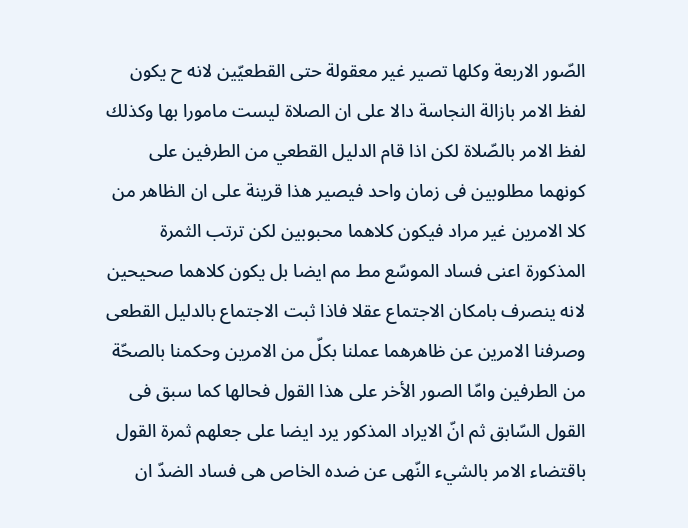الصّور الاربعة وكلها تصير غير معقولة حتى القطعيّين لانه ح يكون لفظ الامر بازالة النجاسة دالا على ان الصلاة ليست مامورا بها وكذلك لفظ الامر بالصّلاة لكن اذا قام الدليل القطعي من الطرفين على كونهما مطلوبين فى زمان واحد فيصير هذا قرينة على ان الظاهر من كلا الامرين غير مراد فيكون كلاهما محبوبين لكن ترتب الثمرة المذكورة اعنى فساد الموسّع مط مم ايضا بل يكون كلاهما صحيحين لانه ينصرف بامكان الاجتماع عقلا فاذا ثبت الاجتماع بالدليل القطعى وصرفنا الامرين عن ظاهرهما عملنا بكلّ من الامرين وحكمنا بالصحّة من الطرفين وامّا الصور الأخر على هذا القول فحالها كما سبق فى القول السّابق ثم انّ الايراد المذكور يرد ايضا على جعلهم ثمرة القول باقتضاء الامر بالشيء النّهى عن ضده الخاص هى فساد الضدّ ان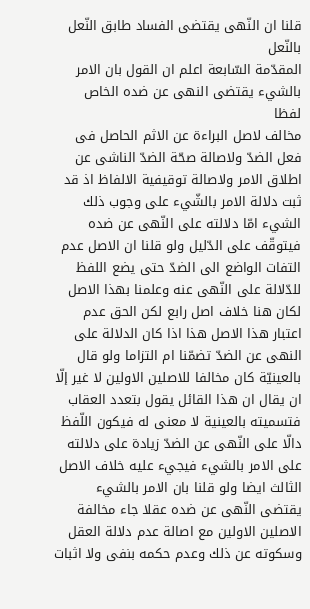قلنا ان النّهى يقتضى الفساد طابق النّعل بالنّعل
المقدّمة السّابعة اعلم ان القول بان الامر بالشيء يقتضى النهى عن ضده الخاص لفظا
مخالف لاصل البراءة عن الاثم الحاصل فى فعل الضدّ ولاصالة صحّة الضدّ الناشى عن اطلاق الامر ولاصالة توقيفية الالفاظ اذ قد ثبت دلالة الامر بالشّيء على وجوب ذلك الشيء امّا دلالته على النّهى عن ضده فيتوقّف على الدّليل ولو قلنا ان الاصل عدم التفات الواضع الى الضدّ حتى يضع اللفظ للدّلالة على النّهى عنه وعلمنا بهذا الاصل لكان هنا خلاف اصل رابع لكن الحق عدم اعتبار هذا الاصل هذا اذا كان الدلالة على النهى عن الضدّ تضمّنا ام التزاما ولو قال بالعينيّة كان مخالفا للاصلين الاولين لا غير إلّا ان يقال ان هذا القائل يقول بتعدد العقاب فتسميته بالعينية لا معنى له فيكون اللّفظ دالّا على النّهى عن الضدّ زيادة على دلالته على الامر بالشيء فيجيء عليه خلاف الاصل الثالث ايضا ولو قلنا بان الامر بالشيء يقتضى النّهى عن ضده عقلا جاء مخالفة الاصلين الاولين مع اصالة عدم دلالة العقل وسكوته عن ذلك وعدم حكمه بنفى ولا اثبات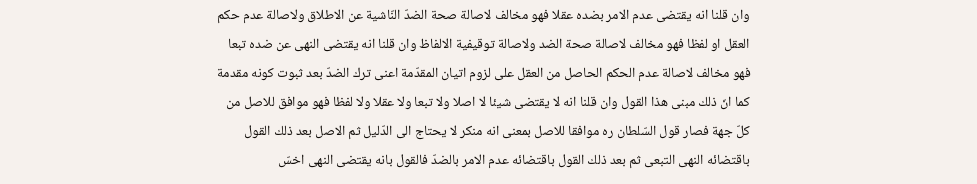وان قلنا انه يقتضى عدم الامر بضده عقلا فهو مخالف لاصالة صحة الضدّ النّاشية عن الاطلاق ولاصالة عدم حكم العقل او لفظا فهو مخالف لاصالة صحة الضد ولاصالة توقيفية الالفاظ وان قلنا انه يقتضى النهى عن ضده تبعا فهو مخالف لاصالة عدم الحكم الحاصل من العقل على لزوم اتيان المقدّمة اعنى ترك الضدّ بعد ثبوت كونه مقدمة كما انّ ذلك مبنى هذا القول وان قلنا انه لا يقتضى شيئا لا اصلا ولا تبعا ولا عقلا ولا لفظا فهو موافق للاصل من كلّ جهة فصار قول السّلطان ره موافقا للاصل بمعنى انه منكر لا يحتاج الى الدّليل ثم الاصل بعد ذلك القول باقتضائه النهى التبعى ثم بعد ذلك القول باقتضائه عدم الامر بالضدّ فالقول بانه يقتضى النهى اخسّ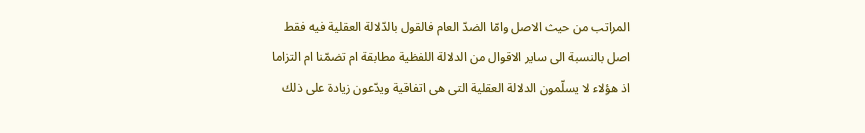المراتب من حيث الاصل وامّا الضدّ العام فالقول بالدّلالة العقلية فيه فقط اصل بالنسبة الى ساير الاقوال من الدلالة اللفظية مطابقة ام تضمّنا ام التزاما اذ هؤلاء لا يسلّمون الدلالة العقلية التى هى اتفاقية ويدّعون زيادة على ذلك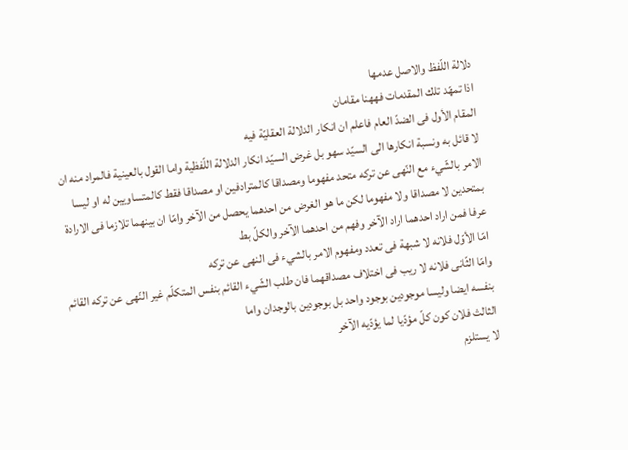دلالة اللّفظ والاصل عدمها
اذا تمهّد تلك المقدمات فههنا مقامان
المقام الأول فى الضدّ العام فاعلم ان انكار الدلالة العقليّة فيه
لا قائل به ونسبة انكارها الى السيّد سهو بل غرض السيّد انكار الدلالة اللّفظية واما القول بالعينية فالمراد منه ان الامر بالشّيء مع النّهى عن تركه متحد مفهوما ومصداقا كالمترادفين او مصداقا فقط كالمتساويين له او ليسا بمتحدين لا مصداقا ولا مفهوما لكن ما هو الغرض من احدهما يحصل من الآخر وامّا ان بينهما تلازما فى الارادة عرفا فمن اراد احدهما اراد الآخر وفهم من احدهما الآخر والكلّ بط
امّا الأوّل فلانه لا شبهة فى تعدد ومفهوم الامر بالشيء فى النهى عن تركه
وامّا الثّانى فلانه لا ريب فى اختلاف مصداقهما فان طلب الشّيء القائم بنفس المتكلّم غير النّهى عن تركه القائم بنفسه ايضا وليسا موجودين بوجود واحد بل بوجودين بالوجدان واما
الثالث فلان كون كلّ مؤدّيا لما يؤدّيه الآخر
لا يستلزم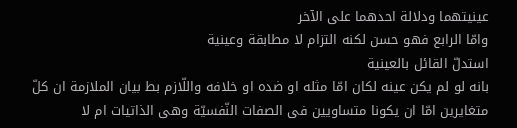عينيتهما ودلالة احدهما على الآخر
وامّا الرابع فهو حسن لكنه التزام لا مطابقة وعينية
استدلّ القائل بالعينية
بانه لو لم يكن عينه لكان امّا مثله او ضده او خلافه واللّازم بط بيان الملازمة ان كلّ متغايرين امّا ان يكونا متساويين فى الصفات النّفسيّة وهى الذاتيات ام لا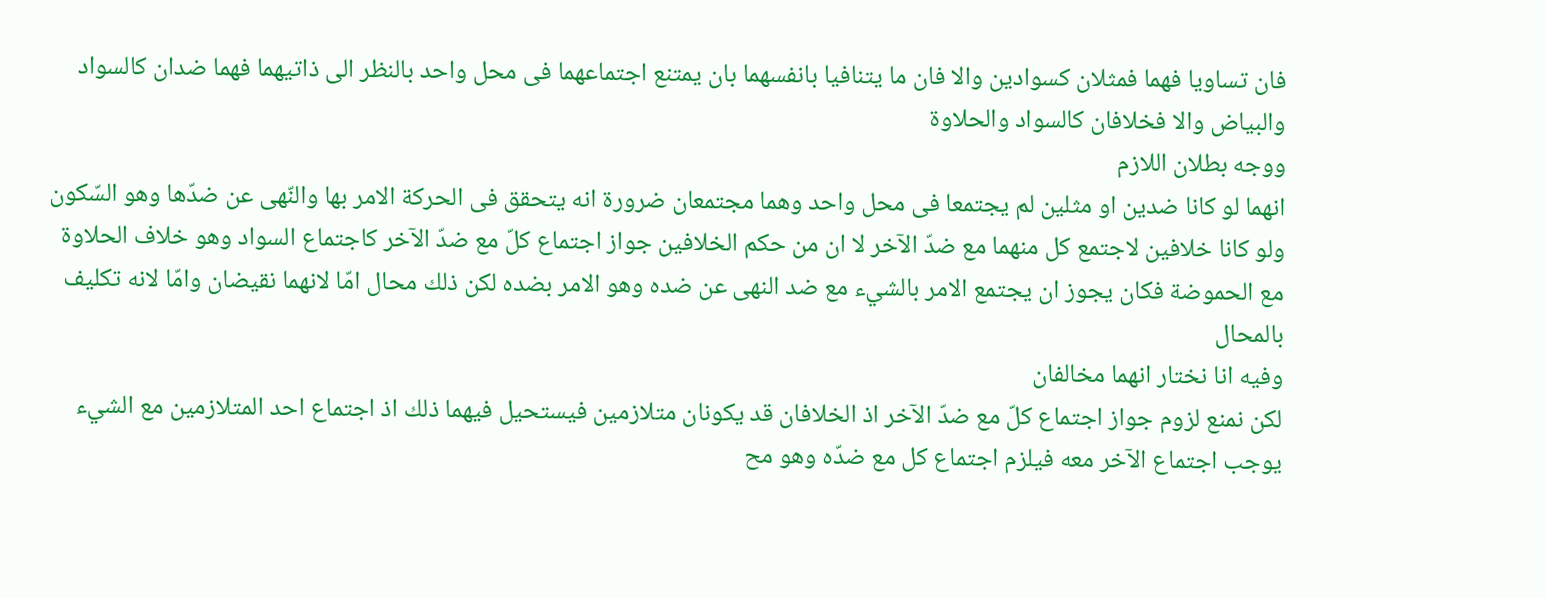فان تساويا فهما فمثلان كسوادين والا فان ما يتنافيا بانفسهما بان يمتنع اجتماعهما فى محل واحد بالنظر الى ذاتيهما فهما ضدان كالسواد والبياض والا فخلافان كالسواد والحلاوة
ووجه بطلان اللازم
انهما لو كانا ضدين او مثلين لم يجتمعا فى محل واحد وهما مجتمعان ضرورة انه يتحقق فى الحركة الامر بها والنّهى عن ضدّها وهو السّكون ولو كانا خلافين لاجتمع كل منهما مع ضدّ الآخر لا ان من حكم الخلافين جواز اجتماع كلّ مع ضدّ الآخر كاجتماع السواد وهو خلاف الحلاوة مع الحموضة فكان يجوز ان يجتمع الامر بالشيء مع ضد النهى عن ضده وهو الامر بضده لكن ذلك محال امّا لانهما نقيضان وامّا لانه تكليف بالمحال
وفيه انا نختار انهما مخالفان
لكن نمنع لزوم جواز اجتماع كلّ مع ضدّ الآخر اذ الخلافان قد يكونان متلازمين فيستحيل فيهما ذلك اذ اجتماع احد المتلازمين مع الشيء يوجب اجتماع الآخر معه فيلزم اجتماع كل مع ضدّه وهو مح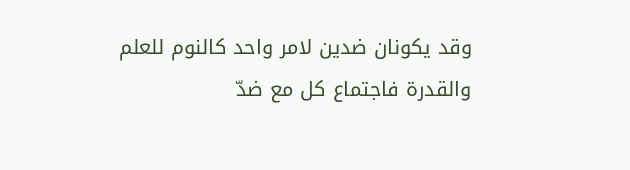وقد يكونان ضدين لامر واحد كالنوم للعلم والقدرة فاجتماع كل مع ضدّ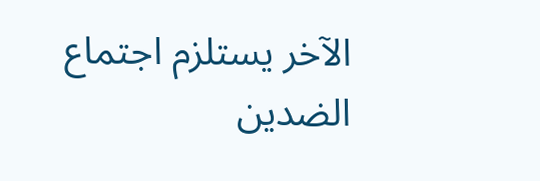الآخر يستلزم اجتماع الضدين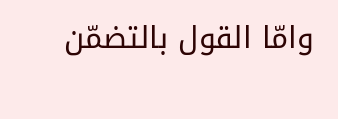وامّا القول بالتضمّن